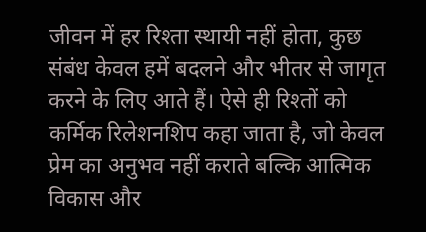जीवन में हर रिश्ता स्थायी नहीं होता, कुछ संबंध केवल हमें बदलने और भीतर से जागृत करने के लिए आते हैं। ऐसे ही रिश्तों को कर्मिक रिलेशनशिप कहा जाता है, जो केवल प्रेम का अनुभव नहीं कराते बल्कि आत्मिक विकास और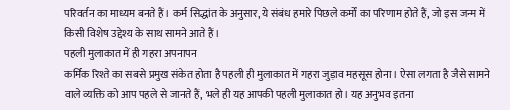परिवर्तन का माध्यम बनते हैं। कर्म सिद्धांत के अनुसार, ये संबंध हमारे पिछले कर्मों का परिणाम होते हैं, जो इस जन्म में किसी विशेष उद्देश्य के साथ सामने आते हैं।
पहली मुलाकात में ही गहरा अपनापन
कर्मिक रिश्ते का सबसे प्रमुख संकेत होता है पहली ही मुलाकात में गहरा जुड़ाव महसूस होना। ऐसा लगता है जैसे सामने वाले व्यक्ति को आप पहले से जानते हैं, भले ही यह आपकी पहली मुलाकात हो। यह अनुभव इतना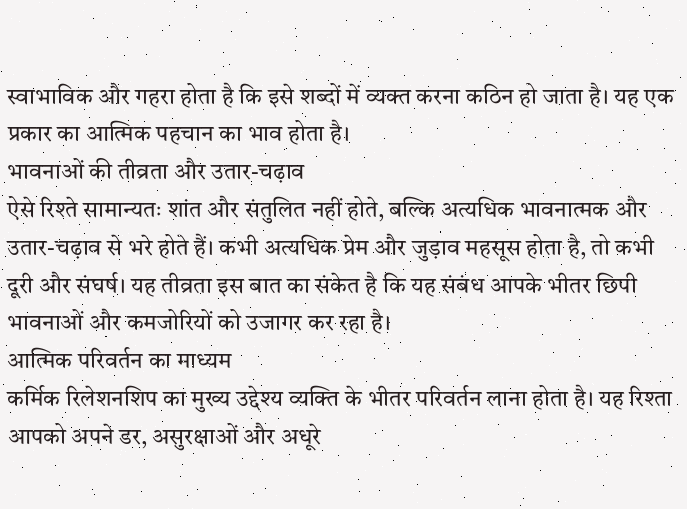स्वाभाविक और गहरा होता है कि इसे शब्दों में व्यक्त करना कठिन हो जाता है। यह एक प्रकार का आत्मिक पहचान का भाव होता है।
भावनाओं की तीव्रता और उतार-चढ़ाव
ऐसे रिश्ते सामान्यतः शांत और संतुलित नहीं होते, बल्कि अत्यधिक भावनात्मक और उतार-चढ़ाव से भरे होते हैं। कभी अत्यधिक प्रेम और जुड़ाव महसूस होता है, तो कभी दूरी और संघर्ष। यह तीव्रता इस बात का संकेत है कि यह संबंध आपके भीतर छिपी भावनाओं और कमजोरियों को उजागर कर रहा है।
आत्मिक परिवर्तन का माध्यम
कर्मिक रिलेशनशिप का मुख्य उद्देश्य व्यक्ति के भीतर परिवर्तन लाना होता है। यह रिश्ता आपको अपने डर, असुरक्षाओं और अधूरे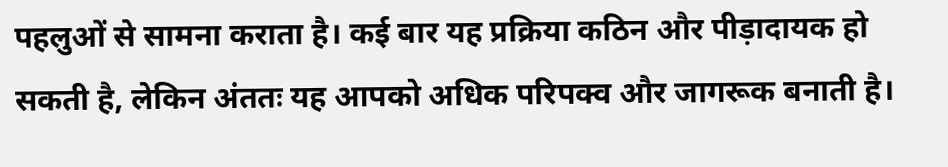पहलुओं से सामना कराता है। कई बार यह प्रक्रिया कठिन और पीड़ादायक हो सकती है, लेकिन अंततः यह आपको अधिक परिपक्व और जागरूक बनाती है।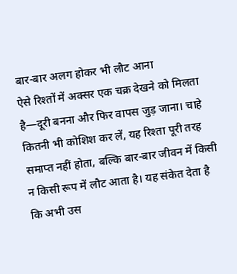बार-बार अलग होकर भी लौट आना
ऐसे रिश्तों में अक्सर एक चक्र देखने को मिलता है—दूरी बनना और फिर वापस जुड़ जाना। चाहे कितनी भी कोशिश कर लें, यह रिश्ता पूरी तरह समाप्त नहीं होता, बल्कि बार-बार जीवन में किसी न किसी रूप में लौट आता है। यह संकेत देता है कि अभी उस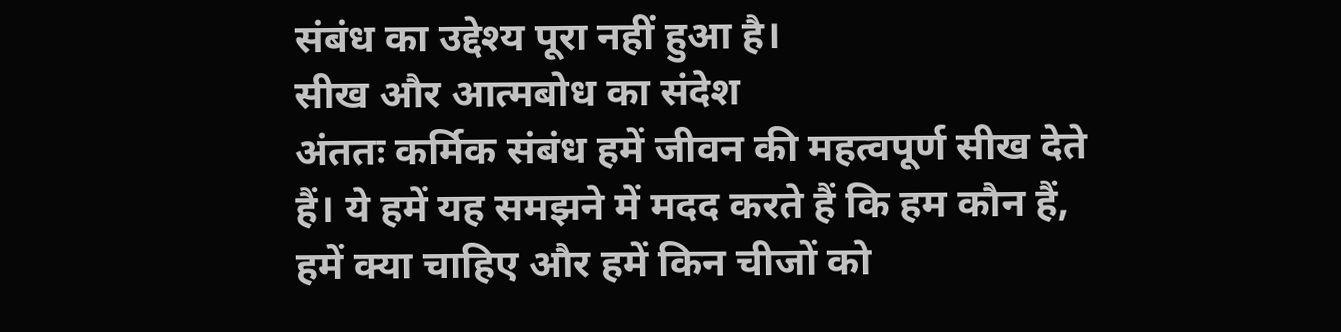संबंध का उद्देश्य पूरा नहीं हुआ है।
सीख और आत्मबोध का संदेश
अंततः कर्मिक संबंध हमें जीवन की महत्वपूर्ण सीख देते हैं। ये हमें यह समझने में मदद करते हैं कि हम कौन हैं, हमें क्या चाहिए और हमें किन चीजों को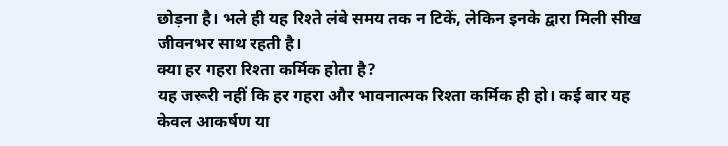छोड़ना है। भले ही यह रिश्ते लंबे समय तक न टिकें, लेकिन इनके द्वारा मिली सीख जीवनभर साथ रहती है।
क्या हर गहरा रिश्ता कर्मिक होता है?
यह जरूरी नहीं कि हर गहरा और भावनात्मक रिश्ता कर्मिक ही हो। कई बार यह केवल आकर्षण या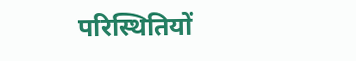परिस्थितियों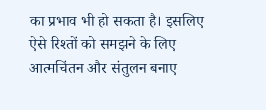का प्रभाव भी हो सकता है। इसलिए ऐसे रिश्तों को समझने के लिए आत्मचिंतन और संतुलन बनाए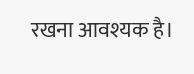रखना आवश्यक है।